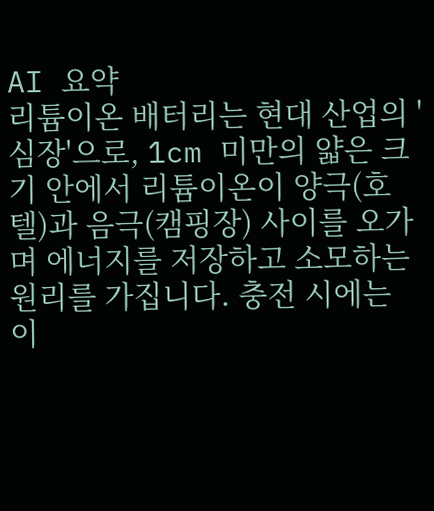AI 요약
리튬이온 배터리는 현대 산업의 '심장'으로, 1cm 미만의 얇은 크기 안에서 리튬이온이 양극(호텔)과 음극(캠핑장) 사이를 오가며 에너지를 저장하고 소모하는 원리를 가집니다. 충전 시에는 이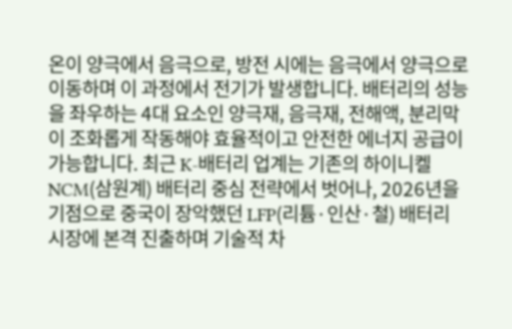온이 양극에서 음극으로, 방전 시에는 음극에서 양극으로 이동하며 이 과정에서 전기가 발생합니다. 배터리의 성능을 좌우하는 4대 요소인 양극재, 음극재, 전해액, 분리막이 조화롭게 작동해야 효율적이고 안전한 에너지 공급이 가능합니다. 최근 K-배터리 업계는 기존의 하이니켈 NCM(삼원계) 배터리 중심 전략에서 벗어나, 2026년을 기점으로 중국이 장악했던 LFP(리튬·인산·철) 배터리 시장에 본격 진출하며 기술적 차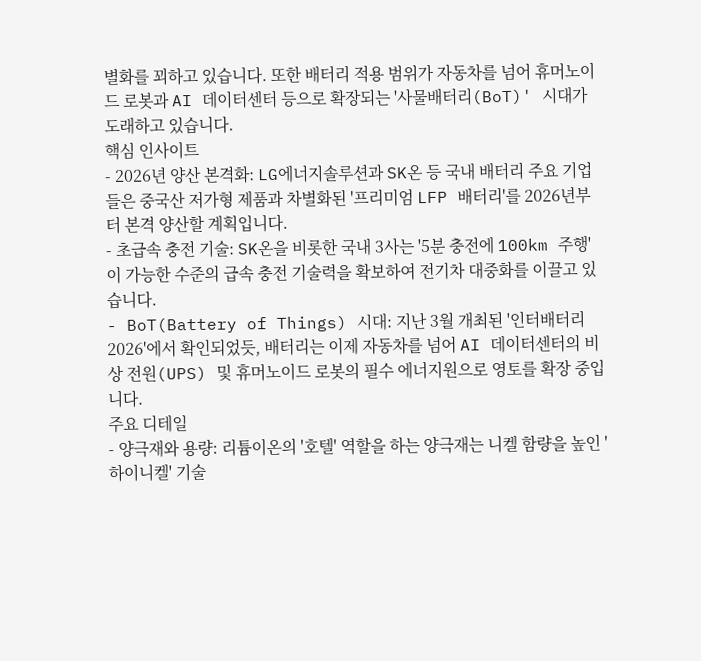별화를 꾀하고 있습니다. 또한 배터리 적용 범위가 자동차를 넘어 휴머노이드 로봇과 AI 데이터센터 등으로 확장되는 '사물배터리(BoT)' 시대가 도래하고 있습니다.
핵심 인사이트
- 2026년 양산 본격화: LG에너지솔루션과 SK온 등 국내 배터리 주요 기업들은 중국산 저가형 제품과 차별화된 '프리미엄 LFP 배터리'를 2026년부터 본격 양산할 계획입니다.
- 초급속 충전 기술: SK온을 비롯한 국내 3사는 '5분 충전에 100km 주행'이 가능한 수준의 급속 충전 기술력을 확보하여 전기차 대중화를 이끌고 있습니다.
- BoT(Battery of Things) 시대: 지난 3월 개최된 '인터배터리 2026'에서 확인되었듯, 배터리는 이제 자동차를 넘어 AI 데이터센터의 비상 전원(UPS) 및 휴머노이드 로봇의 필수 에너지원으로 영토를 확장 중입니다.
주요 디테일
- 양극재와 용량: 리튬이온의 '호텔' 역할을 하는 양극재는 니켈 함량을 높인 '하이니켈' 기술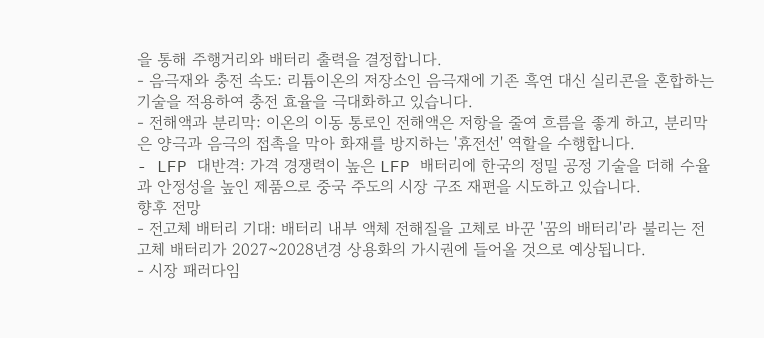을 통해 주행거리와 배터리 출력을 결정합니다.
- 음극재와 충전 속도: 리튬이온의 저장소인 음극재에 기존 흑연 대신 실리콘을 혼합하는 기술을 적용하여 충전 효율을 극대화하고 있습니다.
- 전해액과 분리막: 이온의 이동 통로인 전해액은 저항을 줄여 흐름을 좋게 하고, 분리막은 양극과 음극의 접촉을 막아 화재를 방지하는 '휴전선' 역할을 수행합니다.
- LFP 대반격: 가격 경쟁력이 높은 LFP 배터리에 한국의 정밀 공정 기술을 더해 수율과 안정성을 높인 제품으로 중국 주도의 시장 구조 재편을 시도하고 있습니다.
향후 전망
- 전고체 배터리 기대: 배터리 내부 액체 전해질을 고체로 바꾼 '꿈의 배터리'라 불리는 전고체 배터리가 2027~2028년경 상용화의 가시권에 들어올 것으로 예상됩니다.
- 시장 패러다임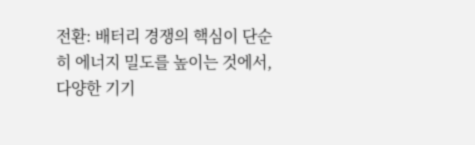전환: 배터리 경쟁의 핵심이 단순히 에너지 밀도를 높이는 것에서, 다양한 기기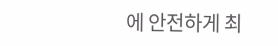에 안전하게 최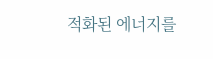적화된 에너지를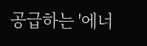공급하는 '에너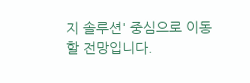지 솔루션' 중심으로 이동할 전망입니다.